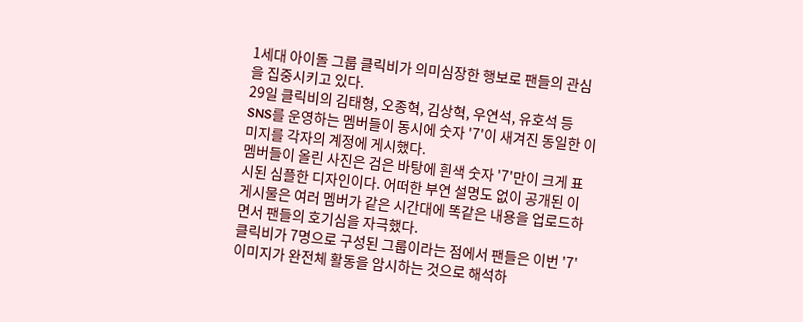1세대 아이돌 그룹 클릭비가 의미심장한 행보로 팬들의 관심을 집중시키고 있다.
29일 클릭비의 김태형, 오종혁, 김상혁, 우연석, 유호석 등 SNS를 운영하는 멤버들이 동시에 숫자 '7'이 새겨진 동일한 이미지를 각자의 계정에 게시했다.
멤버들이 올린 사진은 검은 바탕에 흰색 숫자 '7'만이 크게 표시된 심플한 디자인이다. 어떠한 부연 설명도 없이 공개된 이 게시물은 여러 멤버가 같은 시간대에 똑같은 내용을 업로드하면서 팬들의 호기심을 자극했다.
클릭비가 7명으로 구성된 그룹이라는 점에서 팬들은 이번 '7' 이미지가 완전체 활동을 암시하는 것으로 해석하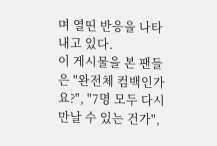며 열띤 반응을 나타내고 있다.
이 게시물을 본 팬들은 "완전체 컴백인가요?", "7명 모두 다시 만날 수 있는 건가",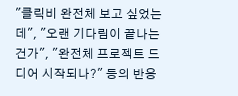"클릭비 완전체 보고 싶었는데", "오랜 기다림이 끝나는 건가", "완전체 프로젝트 드디어 시작되나?" 등의 반응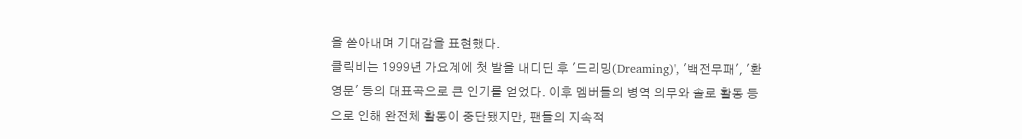을 쏟아내며 기대감을 표현했다.
클릭비는 1999년 가요계에 첫 발을 내디딘 후 '드리밍(Dreaming)', '백전무패', '환영문' 등의 대표곡으로 큰 인기를 얻었다. 이후 멤버들의 병역 의무와 솔로 활동 등으로 인해 완전체 활동이 중단됐지만, 팬들의 지속적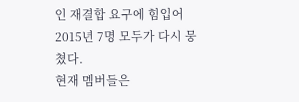인 재결합 요구에 힘입어 2015년 7명 모두가 다시 뭉쳤다.
현재 멤버들은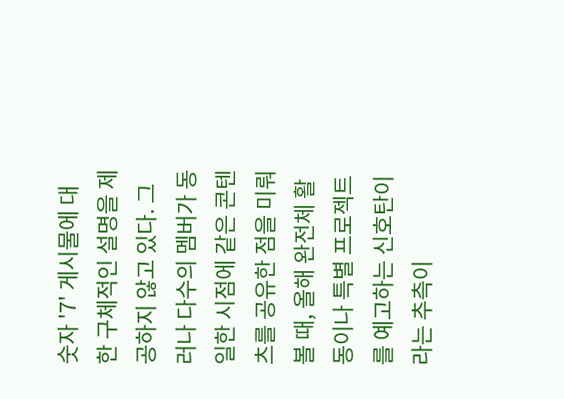숫자 '7' 게시물에 대한 구체적인 설명을 제공하지 않고 있다. 그러나 다수의 멤버가 동일한 시점에 같은 콘텐츠를 공유한 점을 미뤄볼 때, 올해 완전체 활동이나 특별 프로젝트를 예고하는 신호탄이라는 추측이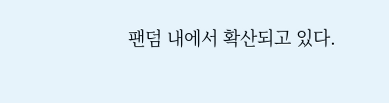팬덤 내에서 확산되고 있다.